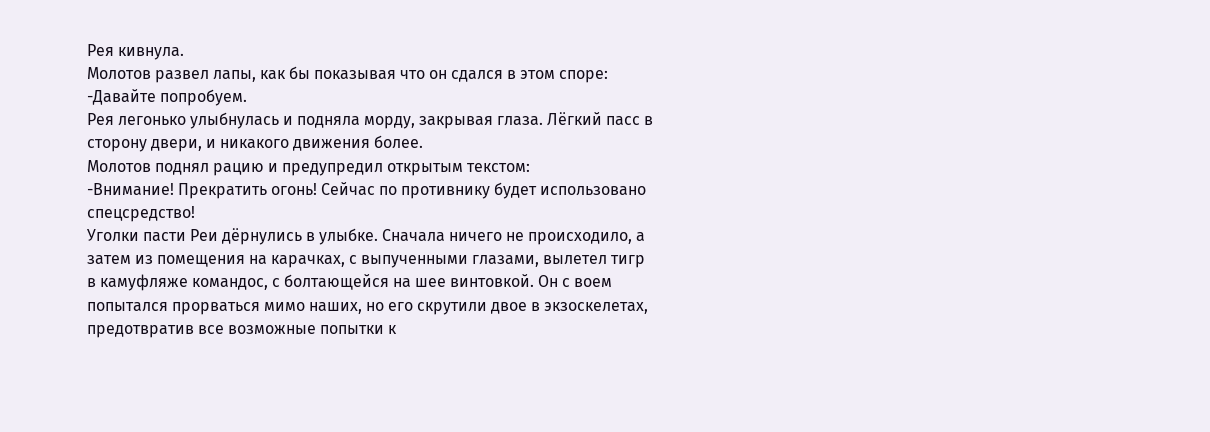Рея кивнула.
Молотов развел лапы, как бы показывая что он сдался в этом споре:
-Давайте попробуем.
Рея легонько улыбнулась и подняла морду, закрывая глаза. Лёгкий пасс в сторону двери, и никакого движения более.
Молотов поднял рацию и предупредил открытым текстом:
-Внимание! Прекратить огонь! Сейчас по противнику будет использовано спецсредство!
Уголки пасти Реи дёрнулись в улыбке. Сначала ничего не происходило, а затем из помещения на карачках, с выпученными глазами, вылетел тигр в камуфляже командос, с болтающейся на шее винтовкой. Он с воем попытался прорваться мимо наших, но его скрутили двое в экзоскелетах, предотвратив все возможные попытки к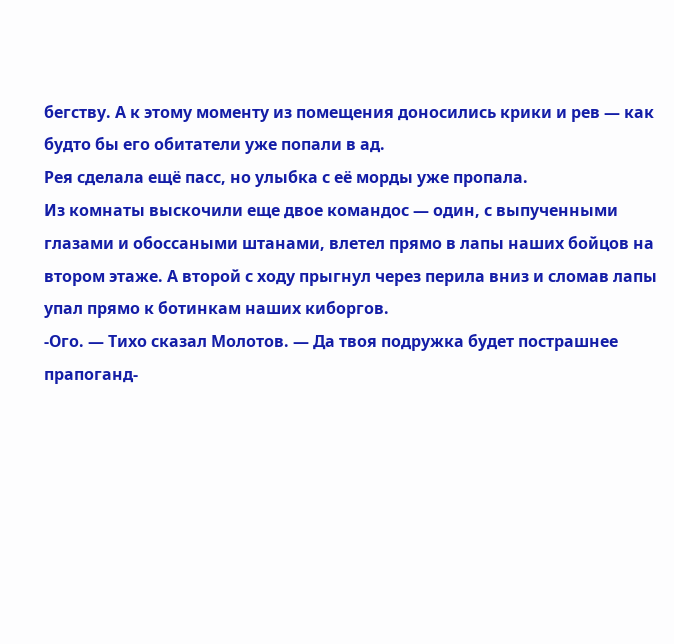бегству. А к этому моменту из помещения доносились крики и рев — как будто бы его обитатели уже попали в ад.
Рея сделала ещё пасс, но улыбка с её морды уже пропала.
Из комнаты выскочили еще двое командос — один, с выпученными глазами и обоссаными штанами, влетел прямо в лапы наших бойцов на втором этаже. А второй с ходу прыгнул через перила вниз и сломав лапы упал прямо к ботинкам наших киборгов.
-Ого. — Тихо сказал Молотов. — Да твоя подружка будет пострашнее прапоганд-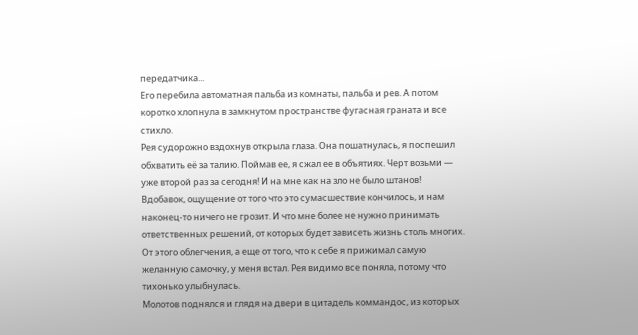передатчика...
Его перебила автоматная пальба из комнаты, пальба и рев. А потом коротко хлопнула в замкнутом пространстве фугасная граната и все стихло.
Рея судорожно вздохнув открыла глаза. Она пошатнулась, я поспешил обхватить её за талию. Поймав ее, я сжал ее в объятиях. Черт возьми — уже второй раз за сегодня! И на мне как на зло не было штанов!
Вдобавок, ощущение от того что это сумасшествие кончилось, и нам наконец-то ничего не грозит. И что мне более не нужно принимать ответственных решений, от которых будет зависеть жизнь столь многих. От этого облегчения, а еще от того, что к себе я прижимал самую желанную самочку, у меня встал. Рея видимо все поняла, потому что тихонько улыбнулась.
Молотов поднялся и глядя на двери в цитадель коммандос, из которых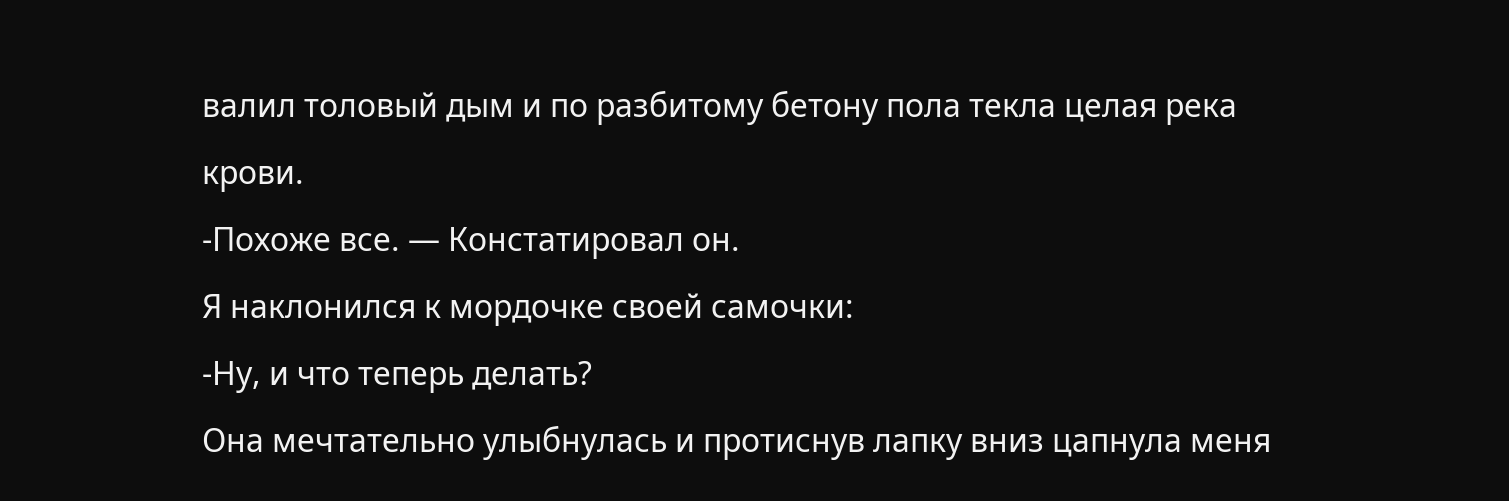валил толовый дым и по разбитому бетону пола текла целая река крови.
-Похоже все. — Констатировал он.
Я наклонился к мордочке своей самочки:
-Ну, и что теперь делать?
Она мечтательно улыбнулась и протиснув лапку вниз цапнула меня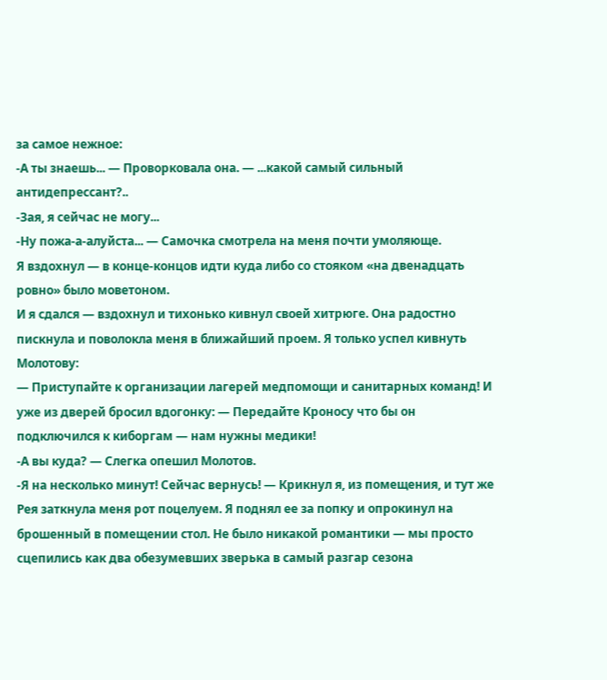за самое нежное:
-А ты знаешь... — Проворковала она. — ...какой самый сильный антидепрессант?..
-Зая, я сейчас не могу...
-Ну пожа-а-алуйста... — Самочка смотрела на меня почти умоляюще.
Я вздохнул — в конце-концов идти куда либо со стояком «на двенадцать ровно» было моветоном.
И я сдался — вздохнул и тихонько кивнул своей хитрюге. Она радостно пискнула и поволокла меня в ближайший проем. Я только успел кивнуть Молотову:
— Приступайте к организации лагерей медпомощи и санитарных команд! И уже из дверей бросил вдогонку: — Передайте Кроносу что бы он подключился к киборгам — нам нужны медики!
-А вы куда? — Слегка опешил Молотов.
-Я на несколько минут! Сейчас вернусь! — Крикнул я, из помещения, и тут же Рея заткнула меня рот поцелуем. Я поднял ее за попку и опрокинул на брошенный в помещении стол. Не было никакой романтики — мы просто сцепились как два обезумевших зверька в самый разгар сезона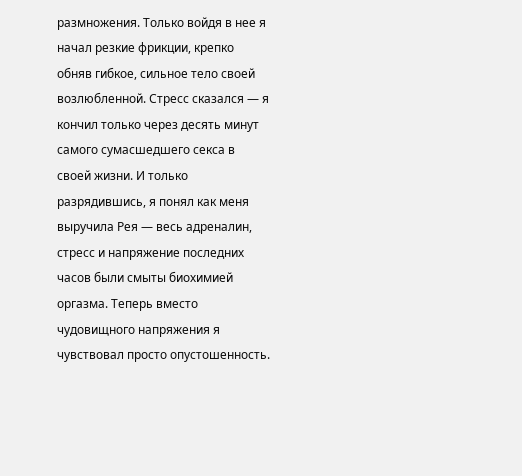размножения. Только войдя в нее я начал резкие фрикции, крепко обняв гибкое, сильное тело своей возлюбленной. Стресс сказался — я кончил только через десять минут самого сумасшедшего секса в своей жизни. И только разрядившись, я понял как меня выручила Рея — весь адреналин, стресс и напряжение последних часов были смыты биохимией оргазма. Теперь вместо чудовищного напряжения я чувствовал просто опустошенность.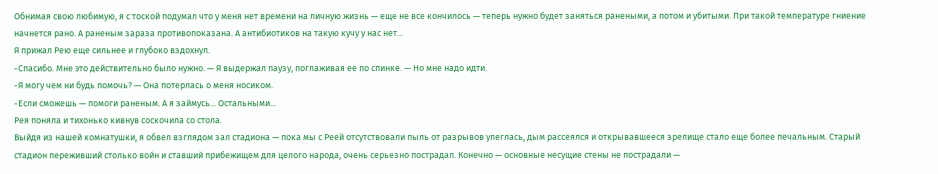Обнимая свою любимую, я с тоской подумал что у меня нет времени на личную жизнь — еще не все кончилось — теперь нужно будет заняться ранеными, а потом и убитыми. При такой температуре гниение начнется рано. А раненым зараза противопоказана. А антибиотиков на такую кучу у нас нет...
Я прижал Рею еще сильнее и глубоко вздохнул.
-Спасибо. Мне это действительно было нужно. — Я выдержал паузу, поглаживая ее по спинке. — Но мне надо идти.
-Я могу чем ни будь помочь? — Она потерлась о меня носиком.
-Если сможешь — помоги раненым. А я займусь... Остальными...
Рея поняла и тихонько кивнув соскочила со стола.
Выйдя из нашей комнатушки, я обвел взглядом зал стадиона — пока мы с Реей отсутствовали пыль от разрывов улеглась, дым рассеялся и открывавшееся зрелище стало еще более печальным. Старый стадион переживший столько войн и ставший прибежищем для целого народа, очень серьезно пострадал. Конечно — основные несущие стены не пострадали —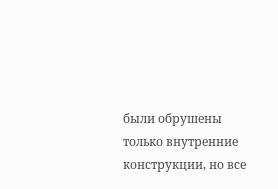были обрушены только внутренние конструкции, но все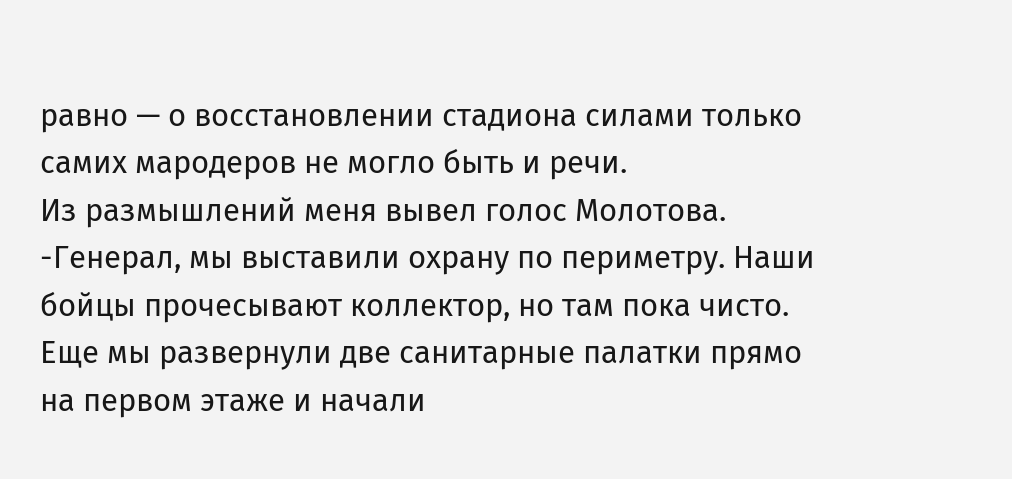равно — о восстановлении стадиона силами только самих мародеров не могло быть и речи.
Из размышлений меня вывел голос Молотова.
-Генерал, мы выставили охрану по периметру. Наши бойцы прочесывают коллектор, но там пока чисто. Еще мы развернули две санитарные палатки прямо на первом этаже и начали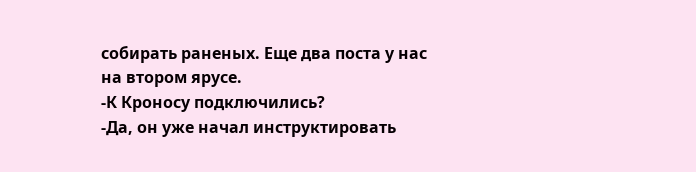собирать раненых. Еще два поста у нас на втором ярусе.
-К Кроносу подключились?
-Да, он уже начал инструктировать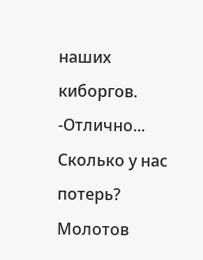наших киборгов.
-Отлично... Сколько у нас потерь?
Молотов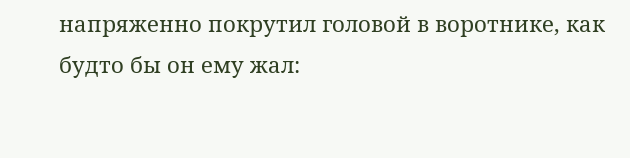напряженно покрутил головой в воротнике, как будто бы он ему жал: